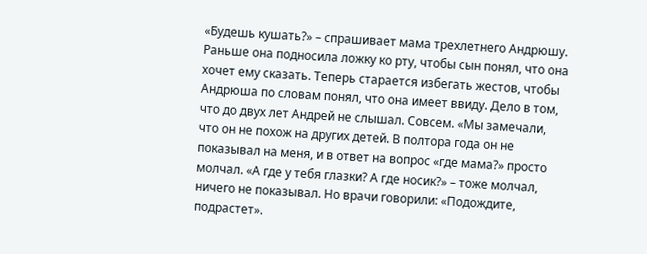«Будешь кушать?» – спрашивает мама трехлетнего Андрюшу. Раньше она подносила ложку ко рту, чтобы сын понял, что она хочет ему сказать. Теперь старается избегать жестов, чтобы Андрюша по словам понял, что она имеет ввиду. Дело в том, что до двух лет Андрей не слышал. Совсем. «Мы замечали, что он не похож на других детей. В полтора года он не показывал на меня, и в ответ на вопрос «где мама?» просто молчал. «А где у тебя глазки? А где носик?» – тоже молчал, ничего не показывал. Но врачи говорили: «Подождите, подрастет».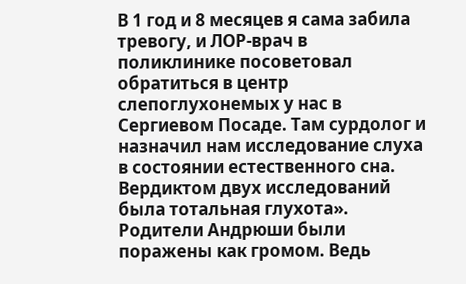В 1 год и 8 месяцев я сама забила тревогу, и ЛОР-врач в поликлинике посоветовал обратиться в центр слепоглухонемых у нас в Сергиевом Посаде. Там сурдолог и назначил нам исследование слуха в состоянии естественного сна. Вердиктом двух исследований была тотальная глухота». Родители Андрюши были поражены как громом. Ведь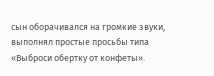сын оборачивался на громкие звуки, выполнял простые просьбы типа «Выброси обертку от конфеты».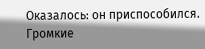Оказалось: он приспособился. Громкие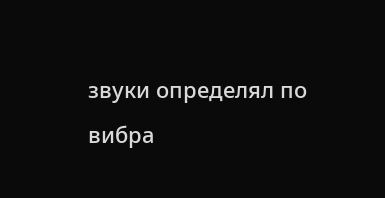звуки определял по вибра